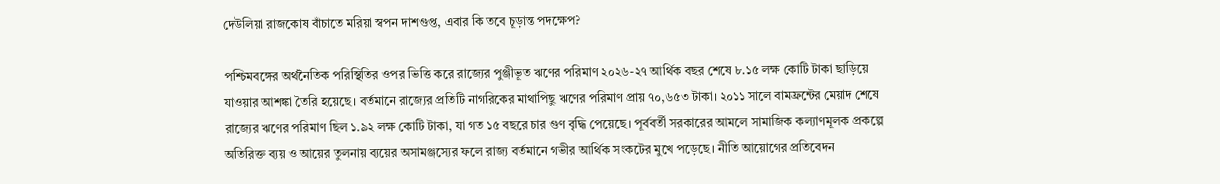দেউলিয়া রাজকোষ বাঁচাতে মরিয়া স্বপন দাশগুপ্ত, এবার কি তবে চূড়ান্ত পদক্ষেপ?

পশ্চিমবঙ্গের অর্থনৈতিক পরিস্থিতির ওপর ভিত্তি করে রাজ্যের পুঞ্জীভূত ঋণের পরিমাণ ২০২৬-২৭ আর্থিক বছর শেষে ৮.১৫ লক্ষ কোটি টাকা ছাড়িয়ে যাওয়ার আশঙ্কা তৈরি হয়েছে। বর্তমানে রাজ্যের প্রতিটি নাগরিকের মাথাপিছু ঋণের পরিমাণ প্রায় ৭০,৬৫৩ টাকা। ২০১১ সালে বামফ্রন্টের মেয়াদ শেষে রাজ্যের ঋণের পরিমাণ ছিল ১.৯২ লক্ষ কোটি টাকা, যা গত ১৫ বছরে চার গুণ বৃদ্ধি পেয়েছে। পূর্ববর্তী সরকারের আমলে সামাজিক কল্যাণমূলক প্রকল্পে অতিরিক্ত ব্যয় ও আয়ের তুলনায় ব্যয়ের অসামঞ্জস্যের ফলে রাজ্য বর্তমানে গভীর আর্থিক সংকটের মুখে পড়েছে। নীতি আয়োগের প্রতিবেদন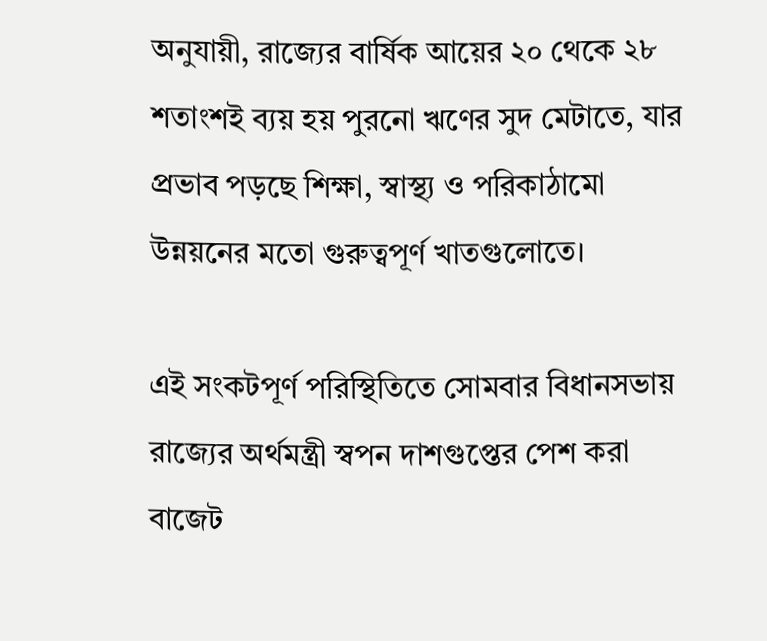অনুযায়ী, রাজ্যের বার্ষিক আয়ের ২০ থেকে ২৮ শতাংশই ব্যয় হয় পুরনো ঋণের সুদ মেটাতে, যার প্রভাব পড়ছে শিক্ষা, স্বাস্থ্য ও পরিকাঠামো উন্নয়নের মতো গুরুত্বপূর্ণ খাতগুলোতে।

এই সংকটপূর্ণ পরিস্থিতিতে সোমবার বিধানসভায় রাজ্যের অর্থমন্ত্রী স্বপন দাশগুপ্তের পেশ করা বাজেট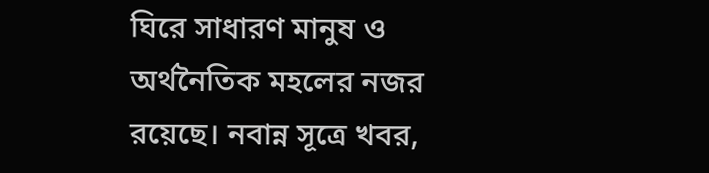ঘিরে সাধারণ মানুষ ও অর্থনৈতিক মহলের নজর রয়েছে। নবান্ন সূত্রে খবর,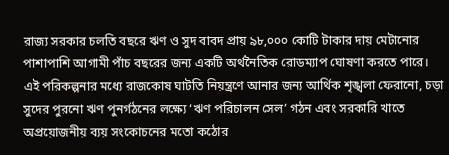রাজ্য সরকার চলতি বছরে ঋণ ও সুদ বাবদ প্রায় ৯৮,০০০ কোটি টাকার দায় মেটানোর পাশাপাশি আগামী পাঁচ বছরের জন্য একটি অর্থনৈতিক রোডম্যাপ ঘোষণা করতে পারে। এই পরিকল্পনার মধ্যে রাজকোষ ঘাটতি নিয়ন্ত্রণে আনার জন্য আর্থিক শৃঙ্খলা ফেরানো, চড়া সুদের পুরনো ঋণ পুনর্গঠনের লক্ষ্যে ‘ঋণ পরিচালন সেল’ গঠন এবং সরকারি খাতে অপ্রয়োজনীয় ব্যয় সংকোচনের মতো কঠোর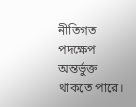নীতিগত পদক্ষেপ অন্তর্ভুক্ত থাকতে পারে।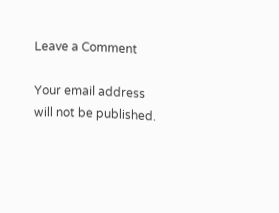Leave a Comment

Your email address will not be published.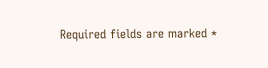Required fields are marked *